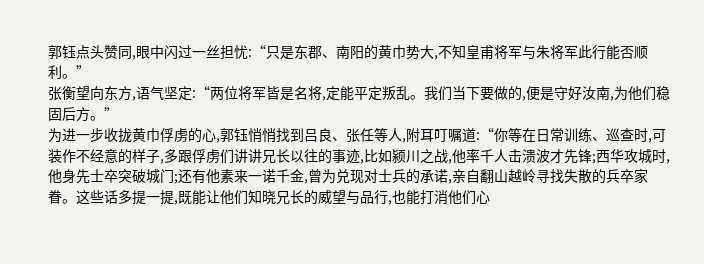郭钰点头赞同,眼中闪过一丝担忧:“只是东郡、南阳的黄巾势大,不知皇甫将军与朱将军此行能否顺利。”
张衡望向东方,语气坚定:“两位将军皆是名将,定能平定叛乱。我们当下要做的,便是守好汝南,为他们稳固后方。”
为进一步收拢黄巾俘虏的心,郭钰悄悄找到吕良、张任等人,附耳叮嘱道:“你等在日常训练、巡查时,可装作不经意的样子,多跟俘虏们讲讲兄长以往的事迹,比如颍川之战,他率千人击溃波才先锋;西华攻城时,他身先士卒突破城门;还有他素来一诺千金,曾为兑现对士兵的承诺,亲自翻山越岭寻找失散的兵卒家眷。这些话多提一提,既能让他们知晓兄长的威望与品行,也能打消他们心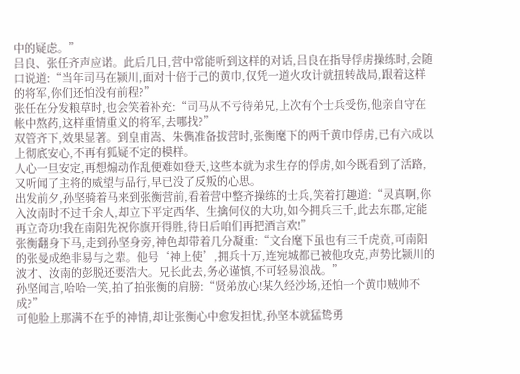中的疑虑。”
吕良、张任齐声应诺。此后几日,营中常能听到这样的对话,吕良在指导俘虏操练时,会随口说道:“当年司马在颍川,面对十倍于己的黄巾,仅凭一道火攻计就扭转战局,跟着这样的将军,你们还怕没有前程?”
张任在分发粮草时,也会笑着补充:“司马从不亏待弟兄,上次有个士兵受伤,他亲自守在帐中熬药,这样重情重义的将军,去哪找?”
双管齐下,效果显著。到皇甫嵩、朱儁准备拔营时,张衡麾下的两千黄巾俘虏,已有六成以上彻底安心,不再有狐疑不定的模样。
人心一旦安定,再想煽动作乱便难如登天,这些本就为求生存的俘虏,如今既看到了活路,又听闻了主将的威望与品行,早已没了反叛的心思。
出发前夕,孙坚骑着马来到张衡营前,看着营中整齐操练的士兵,笑着打趣道:“灵真啊,你入汝南时不过千余人,却立下平定西华、生擒何仪的大功,如今拥兵三千,此去东郡,定能再立奇功!我在南阳先祝你旗开得胜,待日后咱们再把酒言欢!”
张衡翻身下马,走到孙坚身旁,神色却带着几分凝重:“文台麾下虽也有三千虎贲,可南阳的张曼成绝非易与之辈。他号‘神上使’,拥兵十万,连宛城都已被他攻克,声势比颍川的波才、汝南的彭脱还要浩大。兄长此去,务必谨慎,不可轻易浪战。”
孙坚闻言,哈哈一笑,拍了拍张衡的肩膀:“贤弟放心!某久经沙场,还怕一个黄巾贼帅不成?”
可他脸上那满不在乎的神情,却让张衡心中愈发担忧,孙坚本就猛鸷勇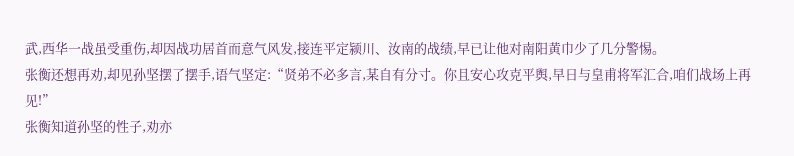武,西华一战虽受重伤,却因战功居首而意气风发,接连平定颍川、汝南的战绩,早已让他对南阳黄巾少了几分警惕。
张衡还想再劝,却见孙坚摆了摆手,语气坚定:“贤弟不必多言,某自有分寸。你且安心攻克平舆,早日与皇甫将军汇合,咱们战场上再见!”
张衡知道孙坚的性子,劝亦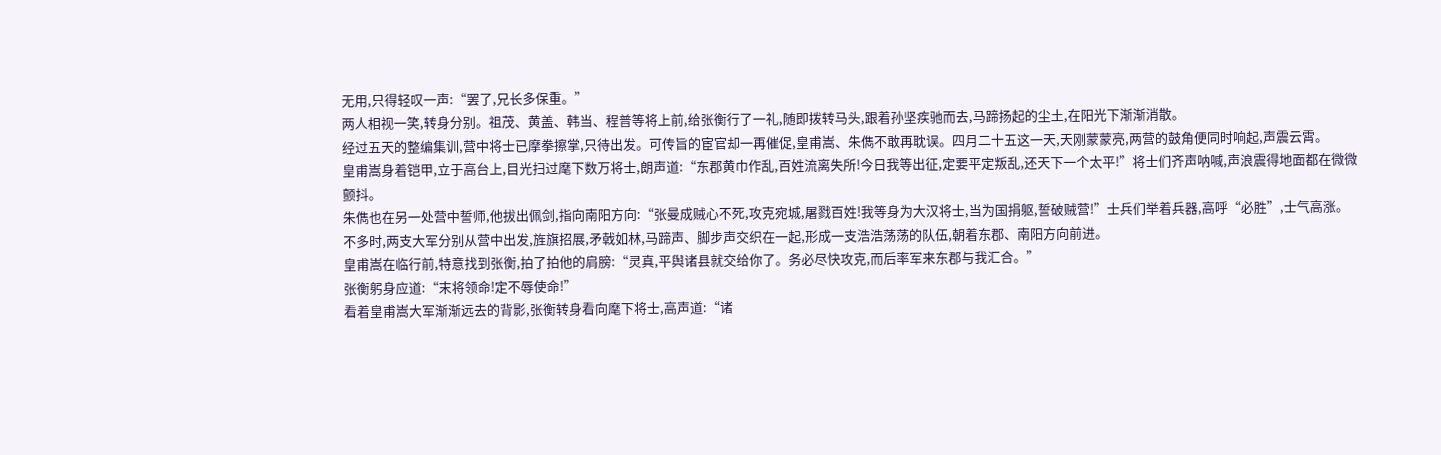无用,只得轻叹一声:“罢了,兄长多保重。”
两人相视一笑,转身分别。祖茂、黄盖、韩当、程普等将上前,给张衡行了一礼,随即拨转马头,跟着孙坚疾驰而去,马蹄扬起的尘土,在阳光下渐渐消散。
经过五天的整编集训,营中将士已摩拳擦掌,只待出发。可传旨的宦官却一再催促,皇甫嵩、朱儁不敢再耽误。四月二十五这一天,天刚蒙蒙亮,两营的鼓角便同时响起,声震云霄。
皇甫嵩身着铠甲,立于高台上,目光扫过麾下数万将士,朗声道:“东郡黄巾作乱,百姓流离失所!今日我等出征,定要平定叛乱,还天下一个太平!”将士们齐声呐喊,声浪震得地面都在微微颤抖。
朱儁也在另一处营中誓师,他拔出佩剑,指向南阳方向:“张曼成贼心不死,攻克宛城,屠戮百姓!我等身为大汉将士,当为国捐躯,誓破贼营!”士兵们举着兵器,高呼“必胜”,士气高涨。
不多时,两支大军分别从营中出发,旌旗招展,矛戟如林,马蹄声、脚步声交织在一起,形成一支浩浩荡荡的队伍,朝着东郡、南阳方向前进。
皇甫嵩在临行前,特意找到张衡,拍了拍他的肩膀:“灵真,平舆诸县就交给你了。务必尽快攻克,而后率军来东郡与我汇合。”
张衡躬身应道:“末将领命!定不辱使命!”
看着皇甫嵩大军渐渐远去的背影,张衡转身看向麾下将士,高声道:“诸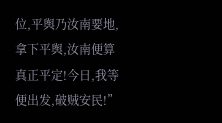位,平舆乃汝南要地,拿下平舆,汝南便算真正平定!今日,我等便出发,破贼安民!”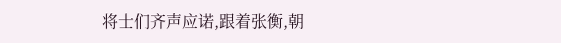将士们齐声应诺,跟着张衡,朝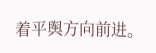着平舆方向前进。